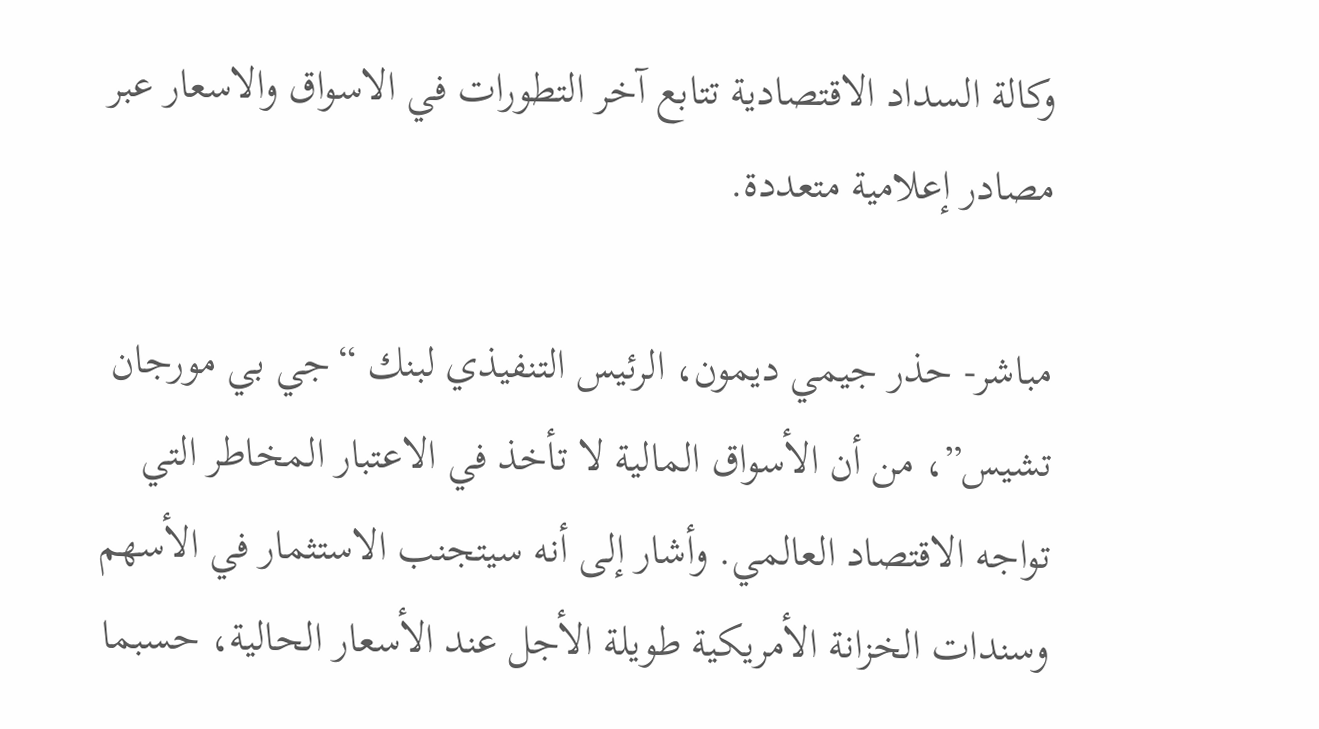وكالة السداد الاقتصادية تتابع آخر التطورات في الاسواق والاسعار عبر مصادر إعلامية متعددة.

مباشر- حذر جيمي ديمون، الرئيس التنفيذي لبنك “جي بي مورجان تشيس”، من أن الأسواق المالية لا تأخذ في الاعتبار المخاطر التي تواجه الاقتصاد العالمي. وأشار إلى أنه سيتجنب الاستثمار في الأسهم وسندات الخزانة الأمريكية طويلة الأجل عند الأسعار الحالية، حسبما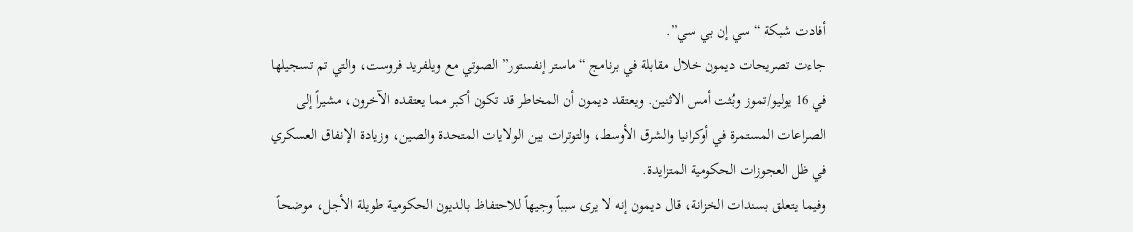أفادت شبكة “سي إن بي سي”.
جاءت تصريحات ديمون خلال مقابلة في برنامج “ماستر إنفستور” الصوتي مع ويلفريد فروست، والتي تم تسجيلها في 16 يوليو/تموز وبُثت أمس الاثنين. ويعتقد ديمون أن المخاطر قد تكون أكبر مما يعتقده الآخرون، مشيراً إلى الصراعات المستمرة في أوكرانيا والشرق الأوسط، والتوترات بين الولايات المتحدة والصين، وزيادة الإنفاق العسكري في ظل العجوزات الحكومية المتزايدة.
وفيما يتعلق بسندات الخزانة، قال ديمون إنه لا يرى سبباً وجيهاً للاحتفاظ بالديون الحكومية طويلة الأجل، موضحاً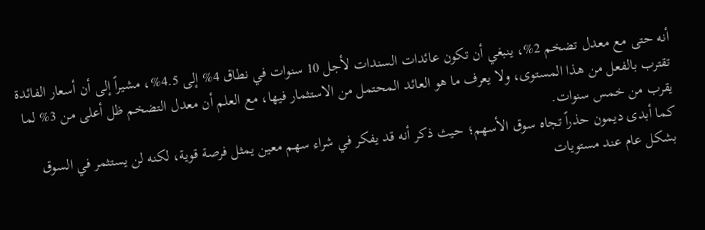أنه حتى مع معدل تضخم 2%، ينبغي أن تكون عائدات السندات لأجل 10 سنوات في نطاق 4% إلى 4.5%، مشيراً إلى أن أسعار الفائدة تقترب بالفعل من هذا المستوى، ولا يعرف ما هو العائد المحتمل من الاستثمار فيها، مع العلم أن معدل التضخم ظل أعلى من 3% لما يقرب من خمس سنوات.
كما أبدى ديمون حذراً تجاه سوق الأسهم؛ حيث ذكر أنه قد يفكر في شراء سهم معين يمثل فرصة قوية، لكنه لن يستثمر في السوق بشكل عام عند مستويات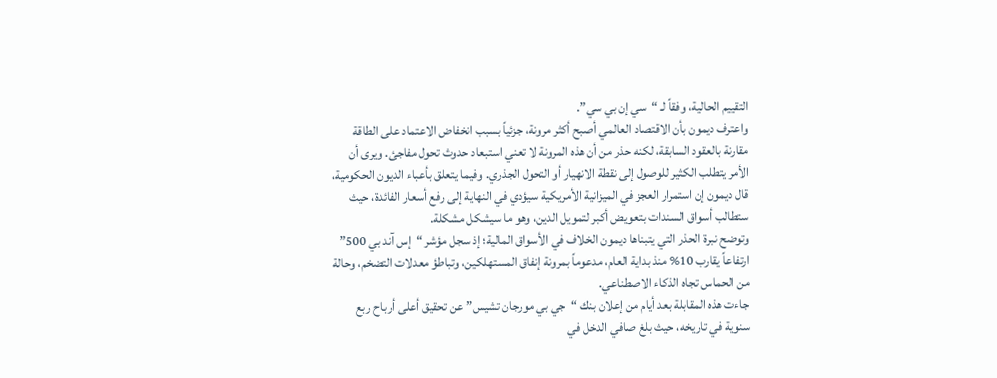التقييم الحالية، وفقاً لـ “سي إن بي سي”.
واعترف ديمون بأن الاقتصاد العالمي أصبح أكثر مرونة، جزئياً بسبب انخفاض الاعتماد على الطاقة مقارنة بالعقود السابقة، لكنه حذر من أن هذه المرونة لا تعني استبعاد حدوث تحول مفاجئ. ويرى أن الأمر يتطلب الكثير للوصول إلى نقطة الانهيار أو التحول الجذري. وفيما يتعلق بأعباء الديون الحكومية، قال ديمون إن استمرار العجز في الميزانية الأمريكية سيؤدي في النهاية إلى رفع أسعار الفائدة، حيث ستطالب أسواق السندات بتعويض أكبر لتمويل الدين، وهو ما سيشكل مشكلة.
وتوضح نبرة الحذر التي يتبناها ديمون الخلاف في الأسواق المالية؛ إذ سجل مؤشر “إس آند بي 500” ارتفاعاً يقارب 10% منذ بداية العام، مدعوماً بمرونة إنفاق المستهلكين، وتباطؤ معدلات التضخم، وحالة من الحماس تجاه الذكاء الاصطناعي.
جاءت هذه المقابلة بعد أيام من إعلان بنك “جي بي مورجان تشيس” عن تحقيق أعلى أرباح ربع سنوية في تاريخه، حيث بلغ صافي الدخل في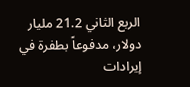الربع الثاني 21.2 مليار دولار، مدفوعاً بطفرة في إيرادات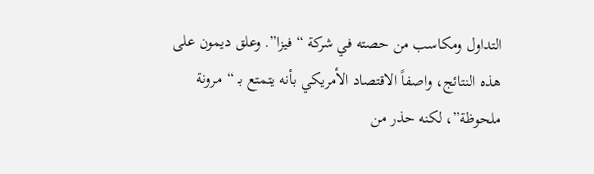التداول ومكاسب من حصته في شركة “فيزا”. وعلق ديمون على هذه النتائج، واصفاً الاقتصاد الأمريكي بأنه يتمتع بـ “مرونة ملحوظة”، لكنه حذر من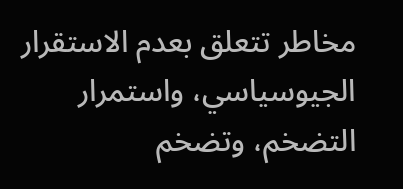مخاطر تتعلق بعدم الاستقرار الجيوسياسي، واستمرار التضخم، وتضخم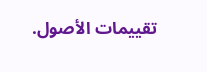تقييمات الأصول.